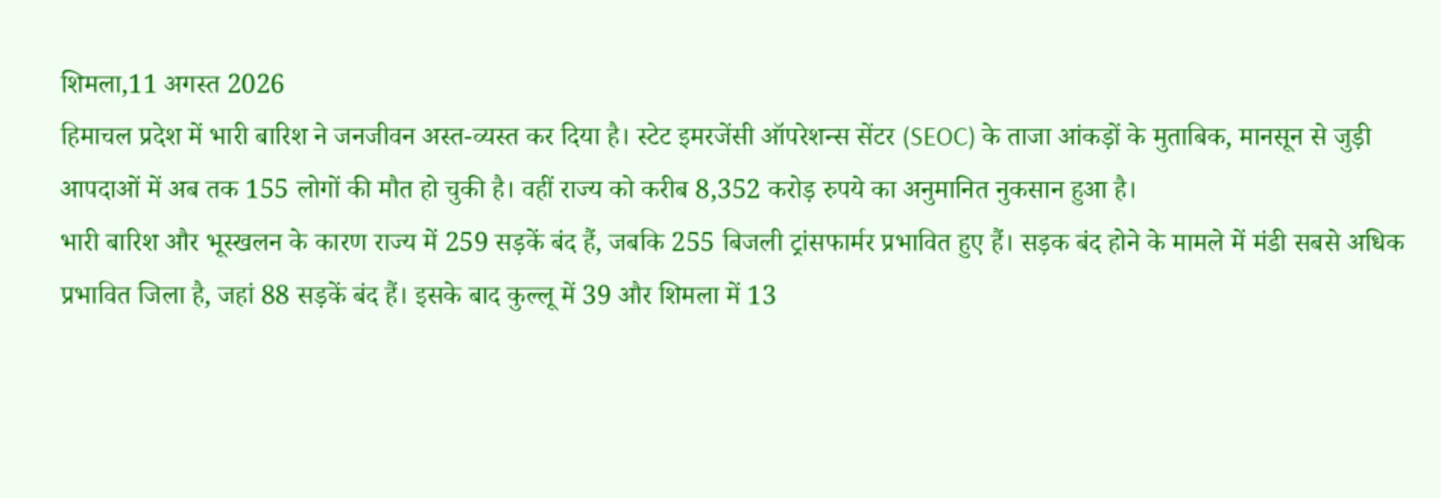शिमला,11 अगस्त 2026
हिमाचल प्रदेश में भारी बारिश ने जनजीवन अस्त-व्यस्त कर दिया है। स्टेट इमरजेंसी ऑपरेशन्स सेंटर (SEOC) के ताजा आंकड़ों के मुताबिक, मानसून से जुड़ी आपदाओं में अब तक 155 लोगों की मौत हो चुकी है। वहीं राज्य को करीब 8,352 करोड़ रुपये का अनुमानित नुकसान हुआ है।
भारी बारिश और भूस्खलन के कारण राज्य में 259 सड़कें बंद हैं, जबकि 255 बिजली ट्रांसफार्मर प्रभावित हुए हैं। सड़क बंद होने के मामले में मंडी सबसे अधिक प्रभावित जिला है, जहां 88 सड़कें बंद हैं। इसके बाद कुल्लू में 39 और शिमला में 13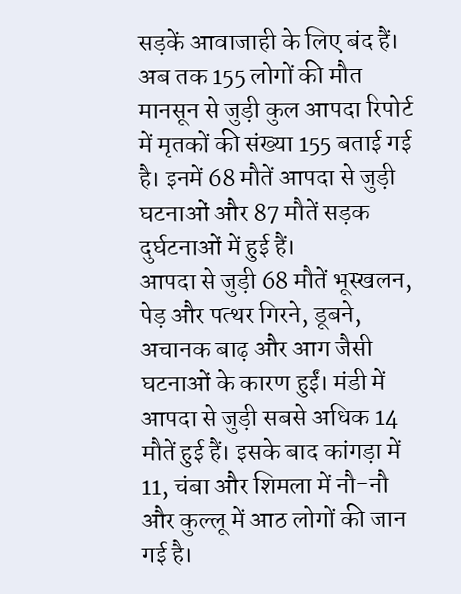सड़कें आवाजाही के लिए बंद हैं।
अब तक 155 लोगों की मौत
मानसून से जुड़ी कुल आपदा रिपोर्ट में मृतकों की संख्या 155 बताई गई है। इनमें 68 मौतें आपदा से जुड़ी घटनाओं और 87 मौतें सड़क दुर्घटनाओं में हुई हैं।
आपदा से जुड़ी 68 मौतें भूस्खलन, पेड़ और पत्थर गिरने, डूबने, अचानक बाढ़ और आग जैसी घटनाओं के कारण हुईं। मंडी में आपदा से जुड़ी सबसे अधिक 14 मौतें हुई हैं। इसके बाद कांगड़ा में 11, चंबा और शिमला में नौ-नौ और कुल्लू में आठ लोगों की जान गई है।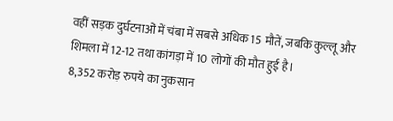वहीं सड़क दुर्घटनाओं में चंबा में सबसे अधिक 15 मौतें, जबकि कुल्लू और शिमला में 12-12 तथा कांगड़ा में 10 लोगों की मौत हुई है।
8,352 करोड़ रुपये का नुकसान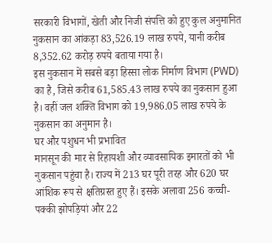सरकारी विभागों, खेती और निजी संपत्ति को हुए कुल अनुमानित नुकसान का आंकड़ा 83,526.19 लाख रुपये, यानी करीब 8,352.62 करोड़ रुपये बताया गया है।
इस नुकसान में सबसे बड़ा हिस्सा लोक निर्माण विभाग (PWD) का है, जिसे करीब 61,585.43 लाख रुपये का नुकसान हुआ है। वहीं जल शक्ति विभाग को 19,986.05 लाख रुपये के नुकसान का अनुमान है।
घर और पशुधन भी प्रभावित
मानसून की मार से रिहायशी और व्यावसायिक इमारतों को भी नुकसान पहुंचा है। राज्य में 213 घर पूरी तरह और 620 घर आंशिक रूप से क्षतिग्रस्त हुए हैं। इसके अलावा 256 कच्ची-पक्की झोपड़ियां और 22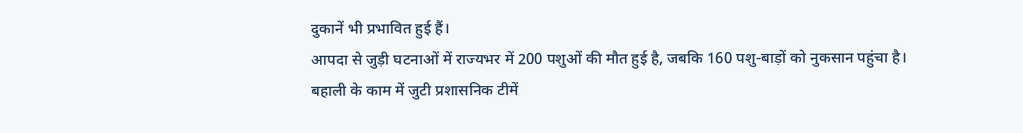दुकानें भी प्रभावित हुई हैं।
आपदा से जुड़ी घटनाओं में राज्यभर में 200 पशुओं की मौत हुई है, जबकि 160 पशु-बाड़ों को नुकसान पहुंचा है।
बहाली के काम में जुटी प्रशासनिक टीमें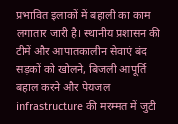प्रभावित इलाकों में बहाली का काम लगातार जारी है। स्थानीय प्रशासन की टीमें और आपातकालीन सेवाएं बंद सड़कों को खोलने, बिजली आपूर्ति बहाल करने और पेयजल infrastructure की मरम्मत में जुटी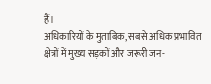हैं।
अधिकारियों के मुताबिक, सबसे अधिक प्रभावित क्षेत्रों में मुख्य सड़कों और जरूरी जन-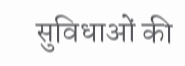सुविधाओं की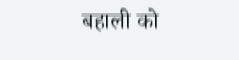बहाली को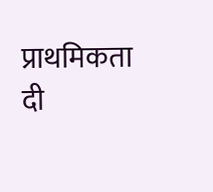प्राथमिकता दी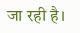जा रही है।